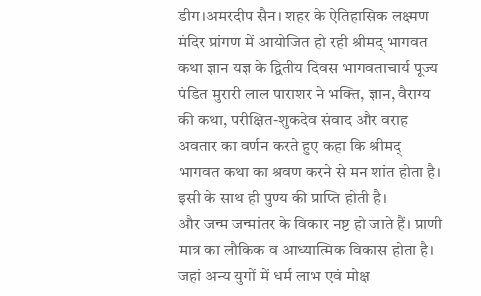डीग।अमरदीप सैन। शहर के ऐतिहासिक लक्ष्मण मंदिर प्रांगण में आयोजित हो रही श्रीमद् भागवत कथा ज्ञान यज्ञ के द्वितीय दिवस भागवताचार्य पूज्य पंडित मुरारी लाल पाराशर ने भक्ति, ज्ञान, वैराग्य की कथा, परीक्षित-शुकदेव संवाद और वराह अवतार का वर्णन करते हुए कहा कि श्रीमद् भागवत कथा का श्रवण करने से मन शांत होता है। इसी के साथ ही पुण्य की प्राप्ति होती है।
और जन्म जन्मांतर के विकार नष्ट हो जाते हैं। प्राणी मात्र का लौकिक व आध्यात्मिक विकास होता है। जहां अन्य युगों में धर्म लाभ एवं मोक्ष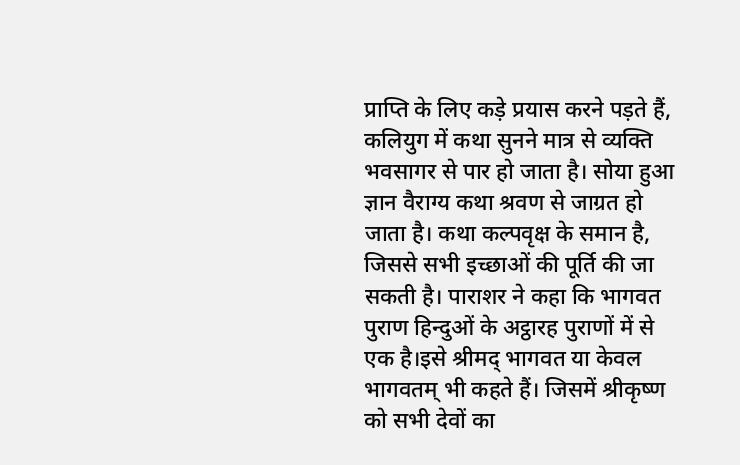प्राप्ति के लिए कड़े प्रयास करने पड़ते हैं, कलियुग में कथा सुनने मात्र से व्यक्ति भवसागर से पार हो जाता है। सोया हुआ ज्ञान वैराग्य कथा श्रवण से जाग्रत हो जाता है। कथा कल्पवृक्ष के समान है, जिससे सभी इच्छाओं की पूर्ति की जा सकती है। पाराशर ने कहा कि भागवत पुराण हिन्दुओं के अट्ठारह पुराणों में से एक है।इसे श्रीमद् भागवत या केवल भागवतम् भी कहते हैं। जिसमें श्रीकृष्ण को सभी देवों का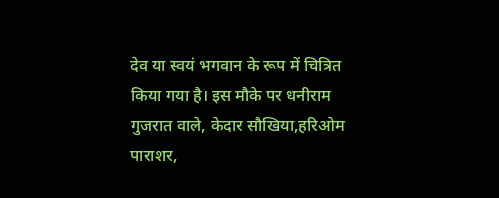देव या स्वयं भगवान के रूप में चित्रित किया गया है। इस मौके पर धनीराम गुजरात वाले, केदार सौखिया,हरिओम पाराशर,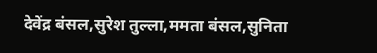देवेंद्र बंसल,सुरेश तुल्ला,ममता बंसल,सुनिता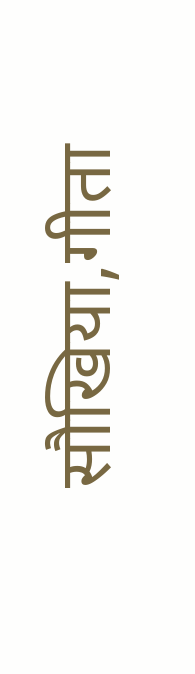सौखिया,गीता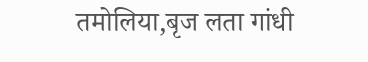तमोलिया,बृज लता गांधी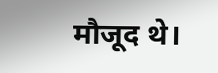मौजूद थे।